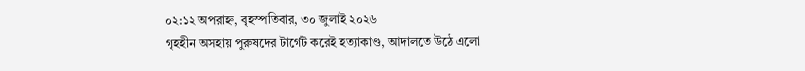০২:১২ অপরাহ্ন, বৃহস্পতিবার, ৩০ জুলাই ২০২৬
গৃহহীন অসহায় পুরুষদের টার্গেট করেই হত্যাকাণ্ড, আদালতে উঠে এলো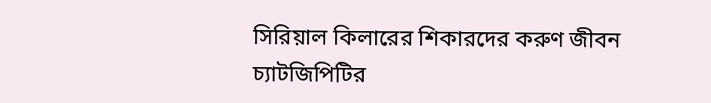সিরিয়াল কিলারের শিকারদের করুণ জীবন চ্যাটজিপিটির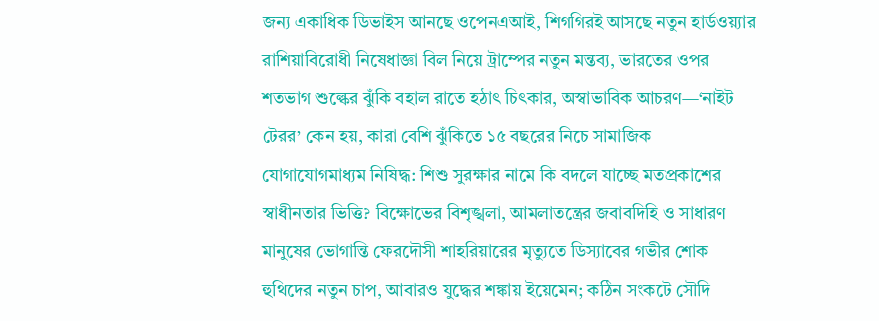জন্য একাধিক ডিভাইস আনছে ওপেনএআই, শিগগিরই আসছে নতুন হার্ডওয়্যার রাশিয়াবিরোধী নিষেধাজ্ঞা বিল নিয়ে ট্রাম্পের নতুন মন্তব্য, ভারতের ওপর শতভাগ শুল্কের ঝুঁকি বহাল রাতে হঠাৎ চিৎকার, অস্বাভাবিক আচরণ—‘নাইট টেরর’ কেন হয়, কারা বেশি ঝুঁকিতে ১৫ বছরের নিচে সামাজিক যোগাযোগমাধ্যম নিষিদ্ধ: শিশু সুরক্ষার নামে কি বদলে যাচ্ছে মতপ্রকাশের স্বাধীনতার ভিত্তি? বিক্ষোভের বিশৃঙ্খলা, আমলাতন্ত্রের জবাবদিহি ও সাধারণ মানুষের ভোগান্তি ফেরদৌসী শাহরিয়ারের মৃত্যুতে ডিস্যাবের গভীর শোক হুথিদের নতুন চাপ, আবারও যুদ্ধের শঙ্কায় ইয়েমেন; কঠিন সংকটে সৌদি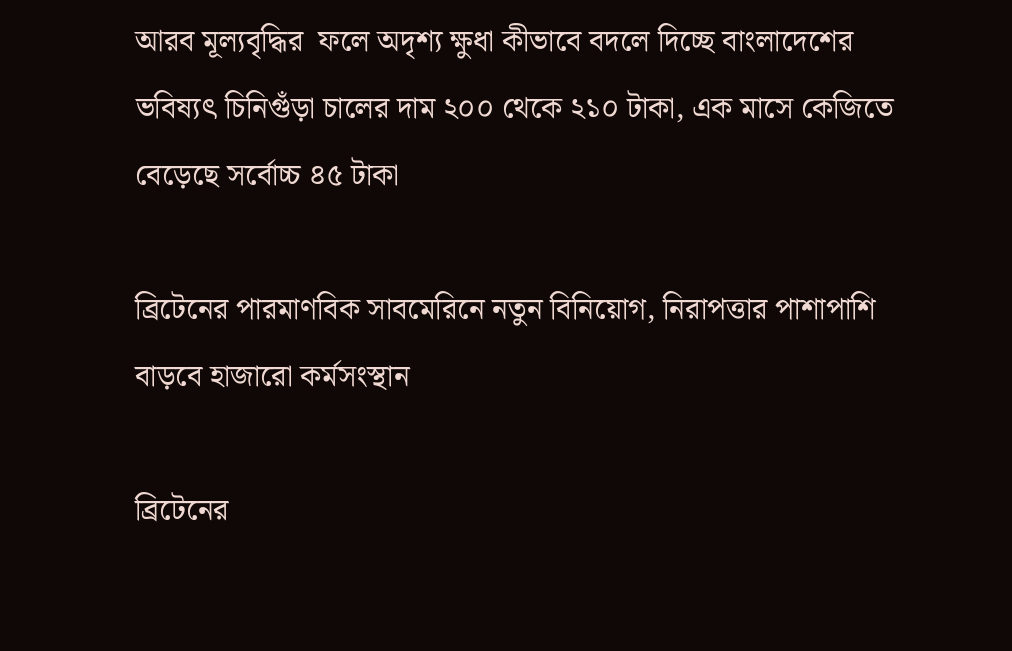আরব মূল্যবৃদ্ধির  ফলে অদৃশ্য ক্ষুধা কীভাবে বদলে দিচ্ছে বাংলাদেশের ভবিষ্যৎ চিনিগুঁড়া চালের দাম ২০০ থেকে ২১০ টাকা, এক মাসে কেজিতে বেড়েছে সর্বোচ্চ ৪৫ টাকা

ব্রিটেনের পারমাণবিক সাবমেরিনে নতুন বিনিয়োগ, নিরাপত্তার পাশাপাশি বাড়বে হাজারো কর্মসংস্থান

ব্রিটেনের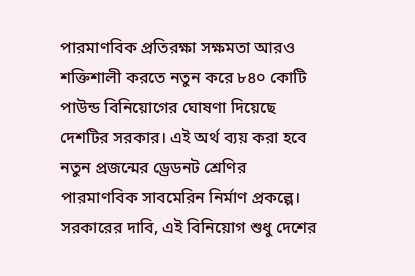পারমাণবিক প্রতিরক্ষা সক্ষমতা আরও শক্তিশালী করতে নতুন করে ৮৪০ কোটি পাউন্ড বিনিয়োগের ঘোষণা দিয়েছে দেশটির সরকার। এই অর্থ ব্যয় করা হবে নতুন প্রজন্মের ড্রেডনট শ্রেণির পারমাণবিক সাবমেরিন নির্মাণ প্রকল্পে। সরকারের দাবি, এই বিনিয়োগ শুধু দেশের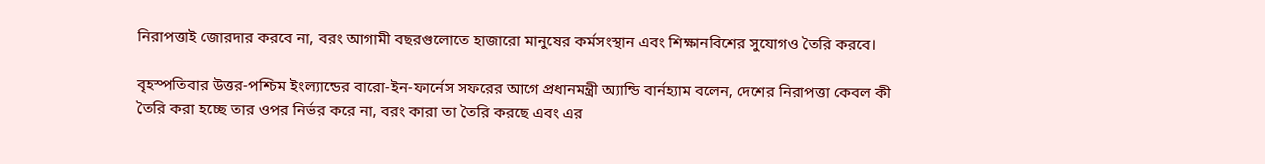নিরাপত্তাই জোরদার করবে না, বরং আগামী বছরগুলোতে হাজারো মানুষের কর্মসংস্থান এবং শিক্ষানবিশের সুযোগও তৈরি করবে।

বৃহস্পতিবার উত্তর-পশ্চিম ইংল্যান্ডের বারো-ইন-ফার্নেস সফরের আগে প্রধানমন্ত্রী অ্যান্ডি বার্নহ্যাম বলেন, দেশের নিরাপত্তা কেবল কী তৈরি করা হচ্ছে তার ওপর নির্ভর করে না, বরং কারা তা তৈরি করছে এবং এর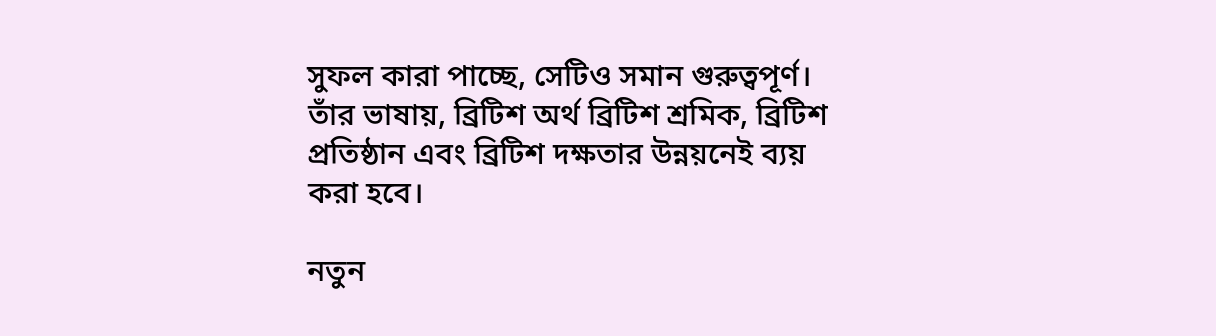সুফল কারা পাচ্ছে, সেটিও সমান গুরুত্বপূর্ণ। তাঁর ভাষায়, ব্রিটিশ অর্থ ব্রিটিশ শ্রমিক, ব্রিটিশ প্রতিষ্ঠান এবং ব্রিটিশ দক্ষতার উন্নয়নেই ব্যয় করা হবে।

নতুন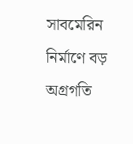সাবমেরিন নির্মাণে বড় অগ্রগতি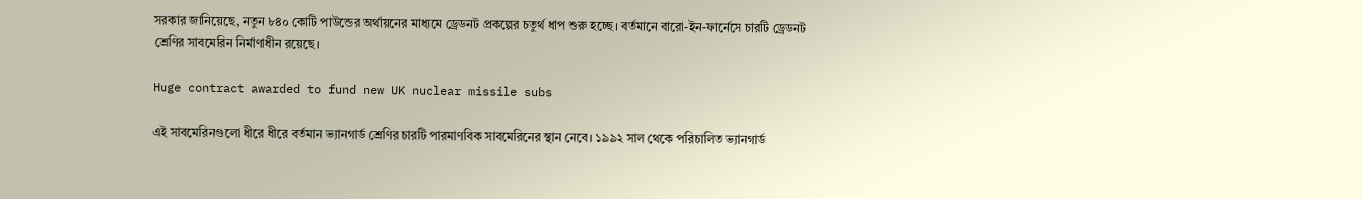সরকার জানিয়েছে, নতুন ৮৪০ কোটি পাউন্ডের অর্থায়নের মাধ্যমে ড্রেডনট প্রকল্পের চতুর্থ ধাপ শুরু হচ্ছে। বর্তমানে বারো-ইন-ফার্নেসে চারটি ড্রেডনট শ্রেণির সাবমেরিন নির্মাণাধীন রয়েছে।

Huge contract awarded to fund new UK nuclear missile subs

এই সাবমেরিনগুলো ধীরে ধীরে বর্তমান ভ্যানগার্ড শ্রেণির চারটি পারমাণবিক সাবমেরিনের স্থান নেবে। ১৯৯২ সাল থেকে পরিচালিত ভ্যানগার্ড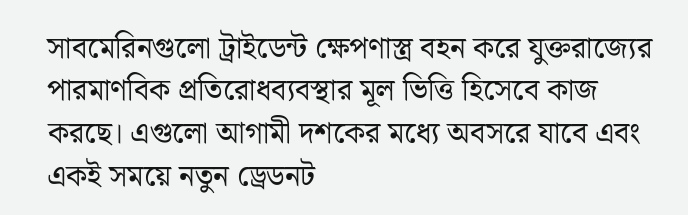সাবমেরিনগুলো ট্রাইডেন্ট ক্ষেপণাস্ত্র বহন করে যুক্তরাজ্যের পারমাণবিক প্রতিরোধব্যবস্থার মূল ভিত্তি হিসেবে কাজ করছে। এগুলো আগামী দশকের মধ্যে অবসরে যাবে এবং একই সময়ে নতুন ড্রেডনট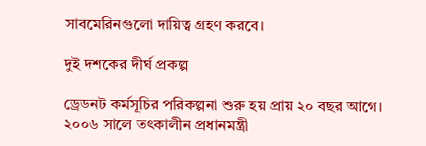সাবমেরিনগুলো দায়িত্ব গ্রহণ করবে।

দুই দশকের দীর্ঘ প্রকল্প

ড্রেডনট কর্মসূচির পরিকল্পনা শুরু হয় প্রায় ২০ বছর আগে। ২০০৬ সালে তৎকালীন প্রধানমন্ত্রী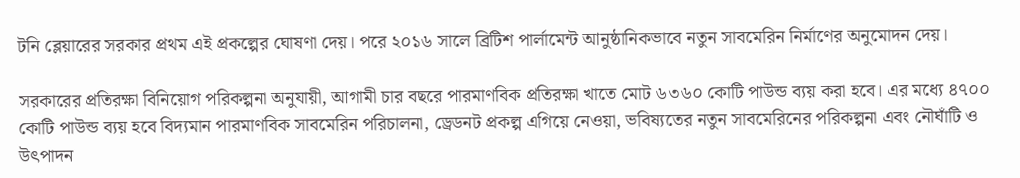টনি ব্লেয়ারের সরকার প্রথম এই প্রকল্পের ঘোষণা দেয়। পরে ২০১৬ সালে ব্রিটিশ পার্লামেন্ট আনুষ্ঠানিকভাবে নতুন সাবমেরিন নির্মাণের অনুমোদন দেয়।

সরকারের প্রতিরক্ষা বিনিয়োগ পরিকল্পনা অনুযায়ী, আগামী চার বছরে পারমাণবিক প্রতিরক্ষা খাতে মোট ৬৩৬০ কোটি পাউন্ড ব্যয় করা হবে। এর মধ্যে ৪৭০০ কোটি পাউন্ড ব্যয় হবে বিদ্যমান পারমাণবিক সাবমেরিন পরিচালনা, ড্রেডনট প্রকল্প এগিয়ে নেওয়া, ভবিষ্যতের নতুন সাবমেরিনের পরিকল্পনা এবং নৌঘাঁটি ও উৎপাদন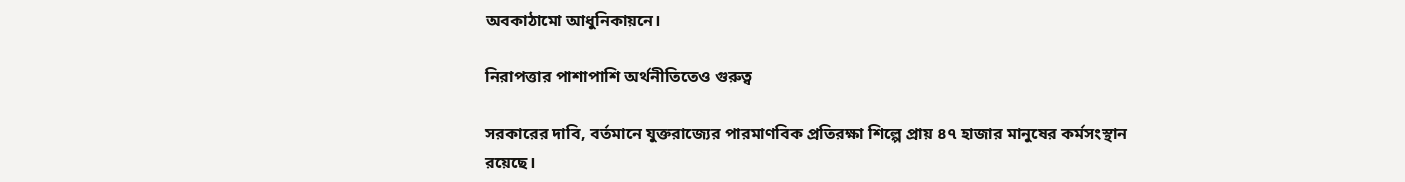অবকাঠামো আধুনিকায়নে।

নিরাপত্তার পাশাপাশি অর্থনীতিতেও গুরুত্ব

সরকারের দাবি, বর্তমানে যুক্তরাজ্যের পারমাণবিক প্রতিরক্ষা শিল্পে প্রায় ৪৭ হাজার মানুষের কর্মসংস্থান রয়েছে।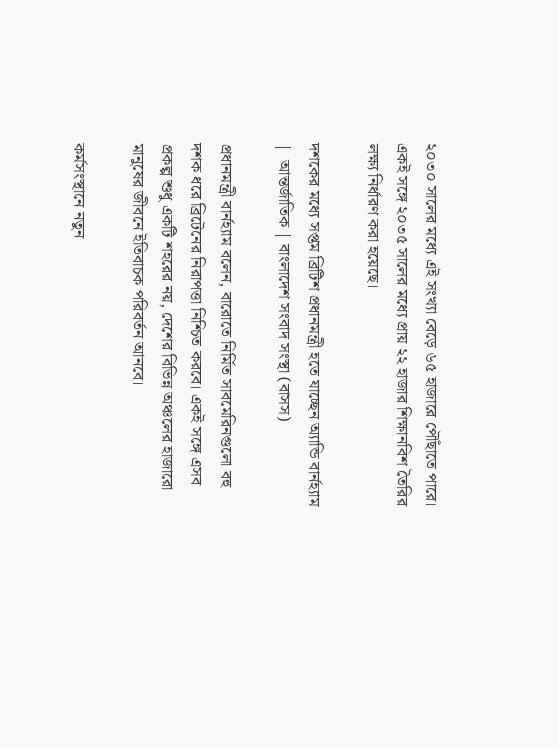২০৩০ সালের মধ্যে এই সংখ্যা বেড়ে ৬৫ হাজারে পৌঁছাতে পারে। একই সঙ্গে ২০৩৫ সালের মধ্যে প্রায় ২২ হাজার শিক্ষানবিশ তৈরির লক্ষ্য নির্ধারণ করা হয়েছে।

দশকের মধ্যে সপ্তম ব্রিটিশ প্রধানমন্ত্রী হতে যাচ্ছেন অ্যান্ডি বার্নহ্যাম |  আন্তর্জাতিক | বাংলাদেশ সংবাদ সংস্থা (বাসস)

প্রধানমন্ত্রী বার্নহ্যাম বলেন, বারোতে নির্মিত সাবমেরিনগুলো বহু দশক ধরে ব্রিটেনের নিরাপত্তা নিশ্চিত করবে। একই সঙ্গে এসব প্রকল্প শুধু একটি শহরের নয়, দেশের বিভিন্ন অঞ্চলের হাজারো মানুষের জীবনে ইতিবাচক পরিবর্তন আনবে।

কর্মসংস্থানে নতুন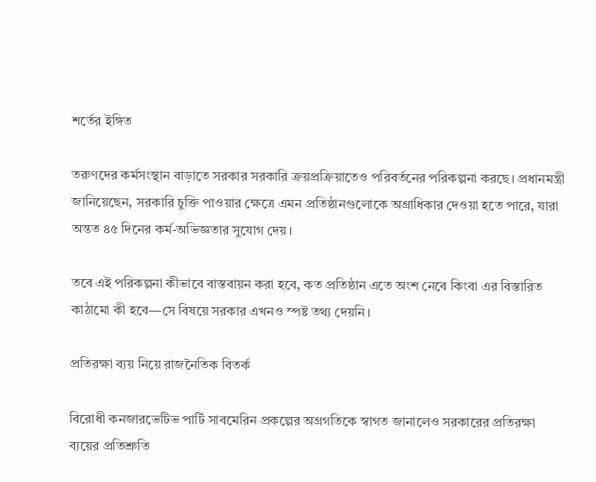শর্তের ইঙ্গিত

তরুণদের কর্মসংস্থান বাড়াতে সরকার সরকারি ক্রয়প্রক্রিয়াতেও পরিবর্তনের পরিকল্পনা করছে। প্রধানমন্ত্রী জানিয়েছেন, সরকারি চুক্তি পাওয়ার ক্ষেত্রে এমন প্রতিষ্ঠানগুলোকে অগ্রাধিকার দেওয়া হতে পারে, যারা অন্তত ৪৫ দিনের কর্ম-অভিজ্ঞতার সুযোগ দেয়।

তবে এই পরিকল্পনা কীভাবে বাস্তবায়ন করা হবে, কত প্রতিষ্ঠান এতে অংশ নেবে কিংবা এর বিস্তারিত কাঠামো কী হবে—সে বিষয়ে সরকার এখনও স্পষ্ট তথ্য দেয়নি।

প্রতিরক্ষা ব্যয় নিয়ে রাজনৈতিক বিতর্ক

বিরোধী কনজারভেটিভ পার্টি সাবমেরিন প্রকল্পের অগ্রগতিকে স্বাগত জানালেও সরকারের প্রতিরক্ষা ব্যয়ের প্রতিশ্রুতি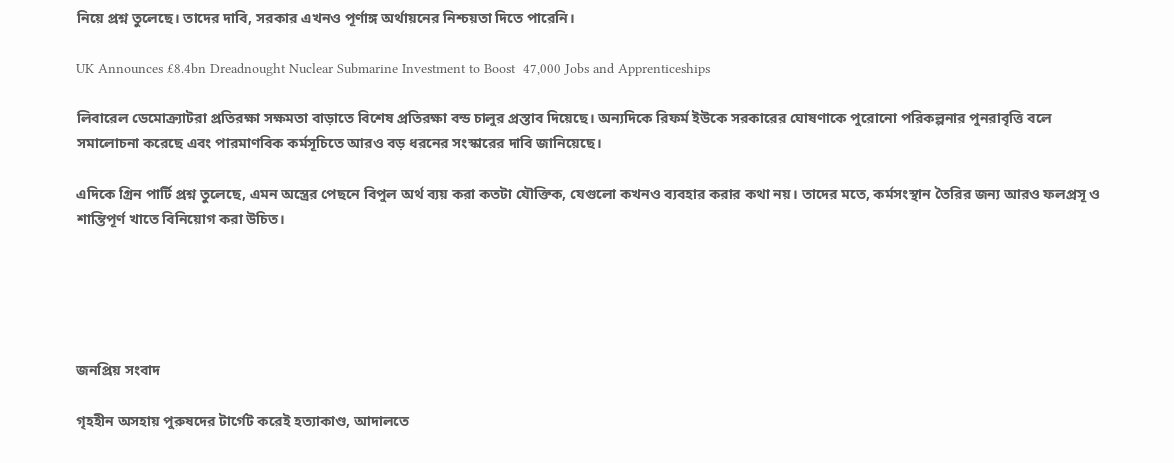নিয়ে প্রশ্ন তুলেছে। তাদের দাবি, সরকার এখনও পূর্ণাঙ্গ অর্থায়নের নিশ্চয়তা দিতে পারেনি।

UK Announces £8.4bn Dreadnought Nuclear Submarine Investment to Boost  47,000 Jobs and Apprenticeships

লিবারেল ডেমোক্র্যাটরা প্রতিরক্ষা সক্ষমতা বাড়াতে বিশেষ প্রতিরক্ষা বন্ড চালুর প্রস্তাব দিয়েছে। অন্যদিকে রিফর্ম ইউকে সরকারের ঘোষণাকে পুরোনো পরিকল্পনার পুনরাবৃত্তি বলে সমালোচনা করেছে এবং পারমাণবিক কর্মসূচিতে আরও বড় ধরনের সংস্কারের দাবি জানিয়েছে।

এদিকে গ্রিন পার্টি প্রশ্ন তুলেছে, এমন অস্ত্রের পেছনে বিপুল অর্থ ব্যয় করা কতটা যৌক্তিক, যেগুলো কখনও ব্যবহার করার কথা নয়। তাদের মতে, কর্মসংস্থান তৈরির জন্য আরও ফলপ্রসূ ও শান্তিপূর্ণ খাতে বিনিয়োগ করা উচিত।





জনপ্রিয় সংবাদ

গৃহহীন অসহায় পুরুষদের টার্গেট করেই হত্যাকাণ্ড, আদালতে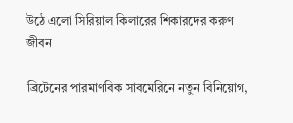উঠে এলো সিরিয়াল কিলারের শিকারদের করুণ জীবন

ব্রিটেনের পারমাণবিক সাবমেরিনে নতুন বিনিয়োগ,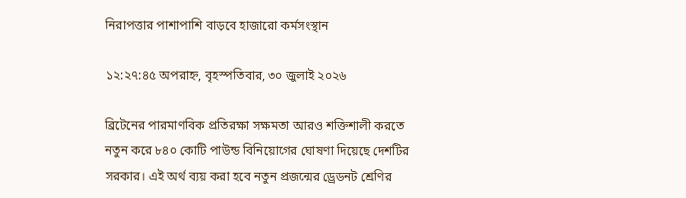নিরাপত্তার পাশাপাশি বাড়বে হাজারো কর্মসংস্থান

১২:২৭:৪৫ অপরাহ্ন, বৃহস্পতিবার, ৩০ জুলাই ২০২৬

ব্রিটেনের পারমাণবিক প্রতিরক্ষা সক্ষমতা আরও শক্তিশালী করতে নতুন করে ৮৪০ কোটি পাউন্ড বিনিয়োগের ঘোষণা দিয়েছে দেশটির সরকার। এই অর্থ ব্যয় করা হবে নতুন প্রজন্মের ড্রেডনট শ্রেণির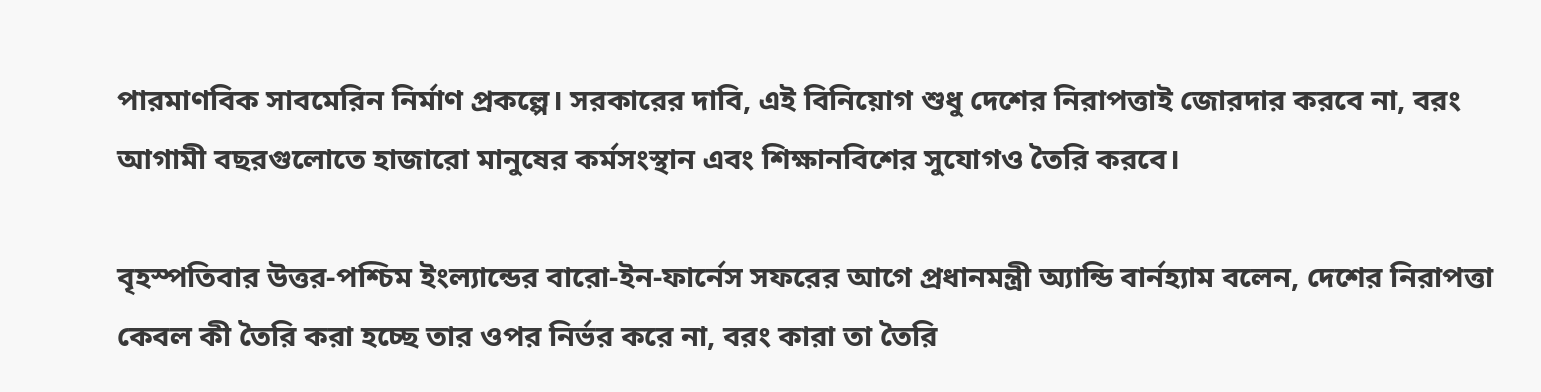পারমাণবিক সাবমেরিন নির্মাণ প্রকল্পে। সরকারের দাবি, এই বিনিয়োগ শুধু দেশের নিরাপত্তাই জোরদার করবে না, বরং আগামী বছরগুলোতে হাজারো মানুষের কর্মসংস্থান এবং শিক্ষানবিশের সুযোগও তৈরি করবে।

বৃহস্পতিবার উত্তর-পশ্চিম ইংল্যান্ডের বারো-ইন-ফার্নেস সফরের আগে প্রধানমন্ত্রী অ্যান্ডি বার্নহ্যাম বলেন, দেশের নিরাপত্তা কেবল কী তৈরি করা হচ্ছে তার ওপর নির্ভর করে না, বরং কারা তা তৈরি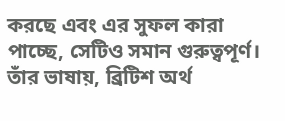করছে এবং এর সুফল কারা পাচ্ছে, সেটিও সমান গুরুত্বপূর্ণ। তাঁর ভাষায়, ব্রিটিশ অর্থ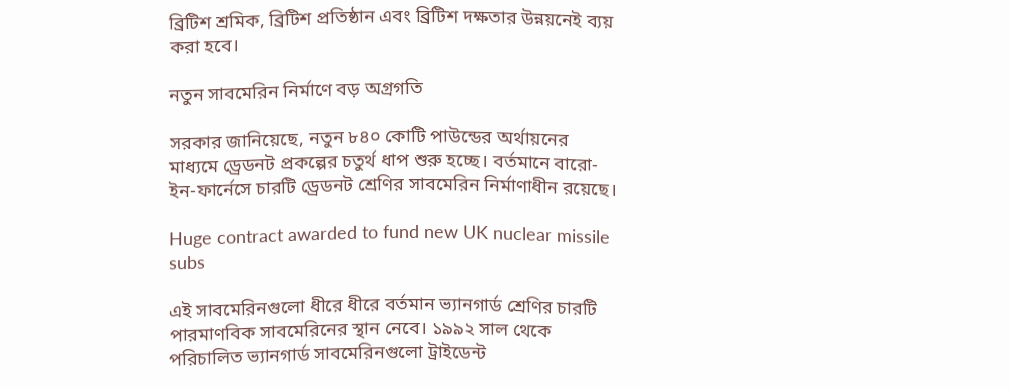ব্রিটিশ শ্রমিক, ব্রিটিশ প্রতিষ্ঠান এবং ব্রিটিশ দক্ষতার উন্নয়নেই ব্যয় করা হবে।

নতুন সাবমেরিন নির্মাণে বড় অগ্রগতি

সরকার জানিয়েছে, নতুন ৮৪০ কোটি পাউন্ডের অর্থায়নের মাধ্যমে ড্রেডনট প্রকল্পের চতুর্থ ধাপ শুরু হচ্ছে। বর্তমানে বারো-ইন-ফার্নেসে চারটি ড্রেডনট শ্রেণির সাবমেরিন নির্মাণাধীন রয়েছে।

Huge contract awarded to fund new UK nuclear missile subs

এই সাবমেরিনগুলো ধীরে ধীরে বর্তমান ভ্যানগার্ড শ্রেণির চারটি পারমাণবিক সাবমেরিনের স্থান নেবে। ১৯৯২ সাল থেকে পরিচালিত ভ্যানগার্ড সাবমেরিনগুলো ট্রাইডেন্ট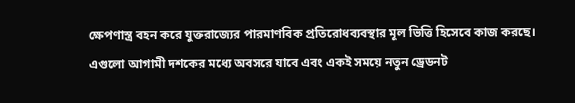ক্ষেপণাস্ত্র বহন করে যুক্তরাজ্যের পারমাণবিক প্রতিরোধব্যবস্থার মূল ভিত্তি হিসেবে কাজ করছে। এগুলো আগামী দশকের মধ্যে অবসরে যাবে এবং একই সময়ে নতুন ড্রেডনট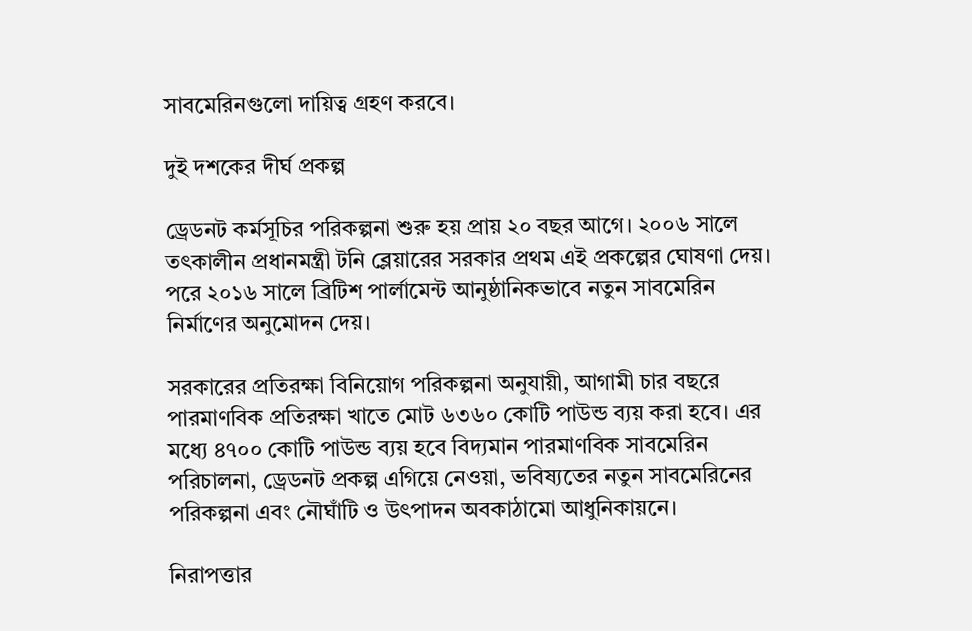সাবমেরিনগুলো দায়িত্ব গ্রহণ করবে।

দুই দশকের দীর্ঘ প্রকল্প

ড্রেডনট কর্মসূচির পরিকল্পনা শুরু হয় প্রায় ২০ বছর আগে। ২০০৬ সালে তৎকালীন প্রধানমন্ত্রী টনি ব্লেয়ারের সরকার প্রথম এই প্রকল্পের ঘোষণা দেয়। পরে ২০১৬ সালে ব্রিটিশ পার্লামেন্ট আনুষ্ঠানিকভাবে নতুন সাবমেরিন নির্মাণের অনুমোদন দেয়।

সরকারের প্রতিরক্ষা বিনিয়োগ পরিকল্পনা অনুযায়ী, আগামী চার বছরে পারমাণবিক প্রতিরক্ষা খাতে মোট ৬৩৬০ কোটি পাউন্ড ব্যয় করা হবে। এর মধ্যে ৪৭০০ কোটি পাউন্ড ব্যয় হবে বিদ্যমান পারমাণবিক সাবমেরিন পরিচালনা, ড্রেডনট প্রকল্প এগিয়ে নেওয়া, ভবিষ্যতের নতুন সাবমেরিনের পরিকল্পনা এবং নৌঘাঁটি ও উৎপাদন অবকাঠামো আধুনিকায়নে।

নিরাপত্তার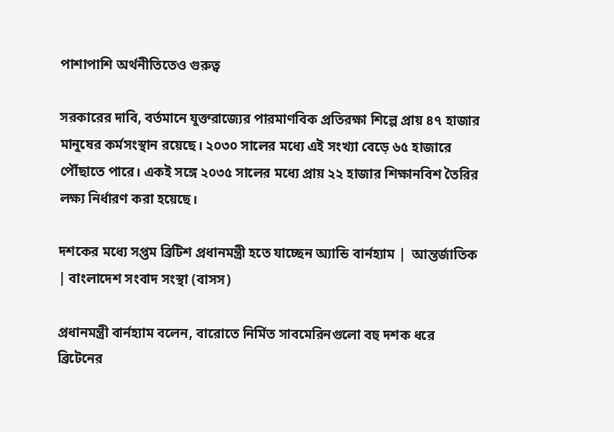পাশাপাশি অর্থনীতিতেও গুরুত্ব

সরকারের দাবি, বর্তমানে যুক্তরাজ্যের পারমাণবিক প্রতিরক্ষা শিল্পে প্রায় ৪৭ হাজার মানুষের কর্মসংস্থান রয়েছে। ২০৩০ সালের মধ্যে এই সংখ্যা বেড়ে ৬৫ হাজারে পৌঁছাতে পারে। একই সঙ্গে ২০৩৫ সালের মধ্যে প্রায় ২২ হাজার শিক্ষানবিশ তৈরির লক্ষ্য নির্ধারণ করা হয়েছে।

দশকের মধ্যে সপ্তম ব্রিটিশ প্রধানমন্ত্রী হতে যাচ্ছেন অ্যান্ডি বার্নহ্যাম |  আন্তর্জাতিক | বাংলাদেশ সংবাদ সংস্থা (বাসস)

প্রধানমন্ত্রী বার্নহ্যাম বলেন, বারোতে নির্মিত সাবমেরিনগুলো বহু দশক ধরে ব্রিটেনের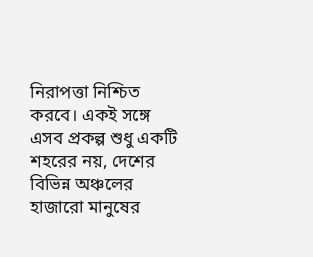নিরাপত্তা নিশ্চিত করবে। একই সঙ্গে এসব প্রকল্প শুধু একটি শহরের নয়, দেশের বিভিন্ন অঞ্চলের হাজারো মানুষের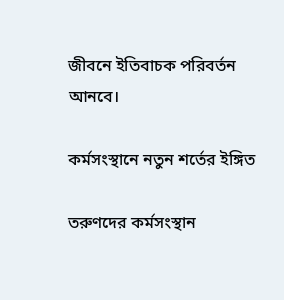জীবনে ইতিবাচক পরিবর্তন আনবে।

কর্মসংস্থানে নতুন শর্তের ইঙ্গিত

তরুণদের কর্মসংস্থান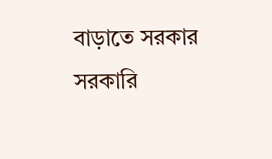বাড়াতে সরকার সরকারি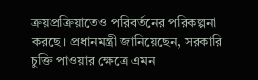ক্রয়প্রক্রিয়াতেও পরিবর্তনের পরিকল্পনা করছে। প্রধানমন্ত্রী জানিয়েছেন, সরকারি চুক্তি পাওয়ার ক্ষেত্রে এমন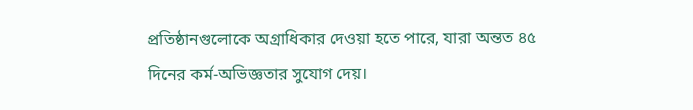প্রতিষ্ঠানগুলোকে অগ্রাধিকার দেওয়া হতে পারে, যারা অন্তত ৪৫ দিনের কর্ম-অভিজ্ঞতার সুযোগ দেয়।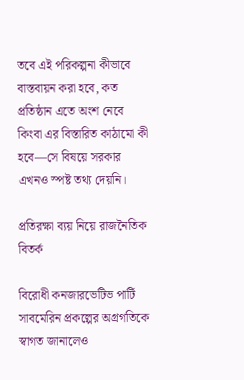তবে এই পরিকল্পনা কীভাবে বাস্তবায়ন করা হবে, কত প্রতিষ্ঠান এতে অংশ নেবে কিংবা এর বিস্তারিত কাঠামো কী হবে—সে বিষয়ে সরকার এখনও স্পষ্ট তথ্য দেয়নি।

প্রতিরক্ষা ব্যয় নিয়ে রাজনৈতিক বিতর্ক

বিরোধী কনজারভেটিভ পার্টি সাবমেরিন প্রকল্পের অগ্রগতিকে স্বাগত জানালেও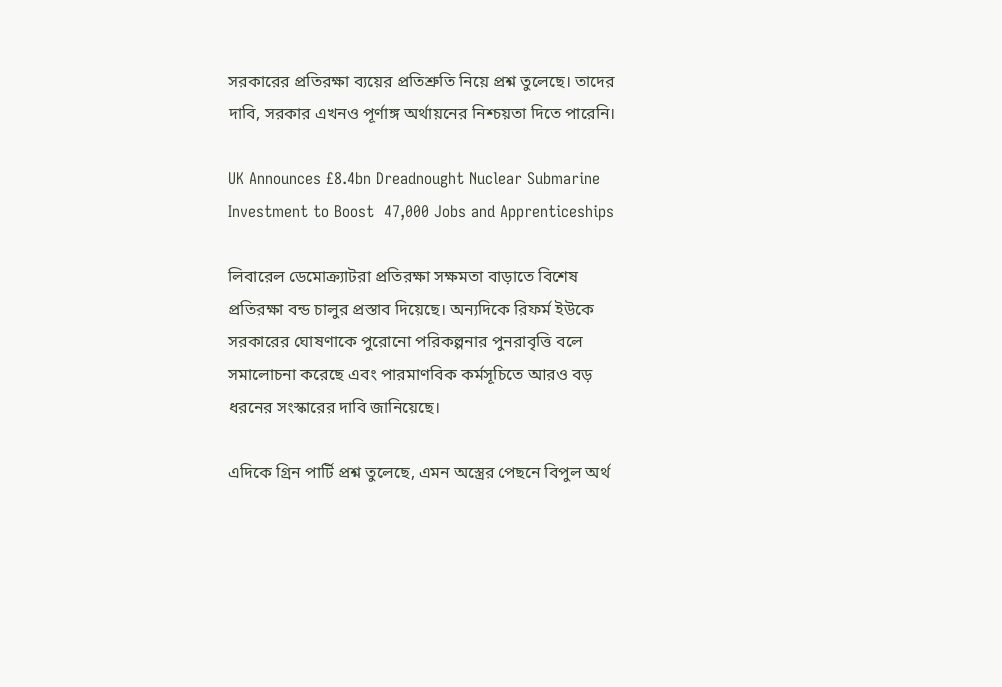সরকারের প্রতিরক্ষা ব্যয়ের প্রতিশ্রুতি নিয়ে প্রশ্ন তুলেছে। তাদের দাবি, সরকার এখনও পূর্ণাঙ্গ অর্থায়নের নিশ্চয়তা দিতে পারেনি।

UK Announces £8.4bn Dreadnought Nuclear Submarine Investment to Boost  47,000 Jobs and Apprenticeships

লিবারেল ডেমোক্র্যাটরা প্রতিরক্ষা সক্ষমতা বাড়াতে বিশেষ প্রতিরক্ষা বন্ড চালুর প্রস্তাব দিয়েছে। অন্যদিকে রিফর্ম ইউকে সরকারের ঘোষণাকে পুরোনো পরিকল্পনার পুনরাবৃত্তি বলে সমালোচনা করেছে এবং পারমাণবিক কর্মসূচিতে আরও বড় ধরনের সংস্কারের দাবি জানিয়েছে।

এদিকে গ্রিন পার্টি প্রশ্ন তুলেছে, এমন অস্ত্রের পেছনে বিপুল অর্থ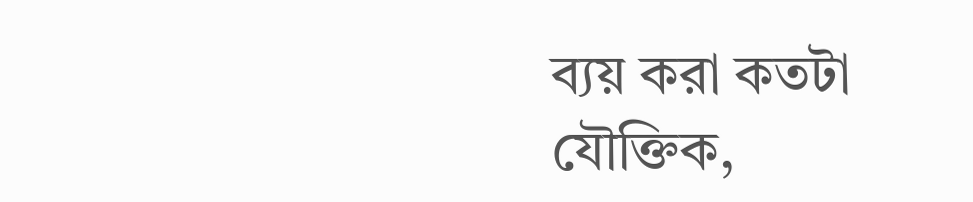ব্যয় করা কতটা যৌক্তিক,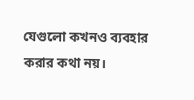যেগুলো কখনও ব্যবহার করার কথা নয়।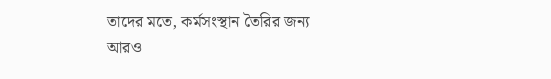তাদের মতে, কর্মসংস্থান তৈরির জন্য আরও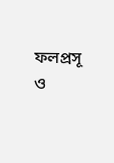ফলপ্রসূ ও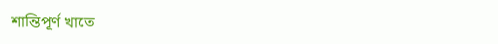শান্তিপূর্ণ খাতে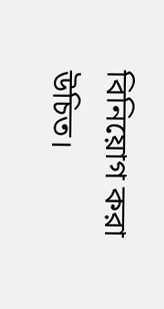বিনিয়োগ করা উচিত।